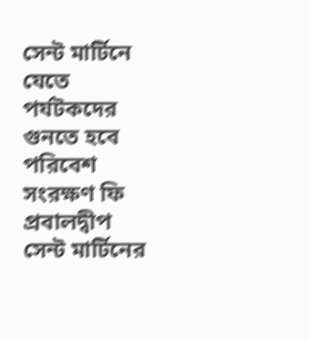সেন্ট মার্টিনে যেতে পর্যটকদের গুনতে হবে পরিবেশ সংরক্ষণ ফি
প্রবালদ্বীপ সেন্ট মার্টিনের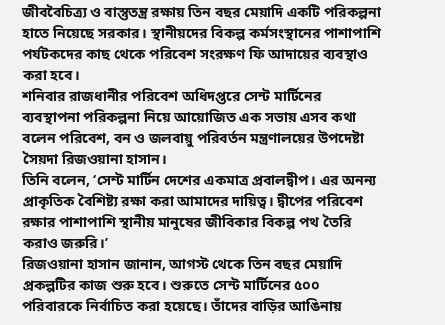জীববৈচিত্র্য ও বাস্তুতন্ত্র রক্ষায় তিন বছর মেয়াদি একটি পরিকল্পনা হাতে নিয়েছে সরকার। স্থানীয়দের বিকল্প কর্মসংস্থানের পাশাপাশি পর্যটকদের কাছ থেকে পরিবেশ সংরক্ষণ ফি আদায়ের ব্যবস্থাও করা হবে।
শনিবার রাজধানীর পরিবেশ অধিদপ্তরে সেন্ট মার্টিনের ব্যবস্থাপনা পরিকল্পনা নিয়ে আয়োজিত এক সভায় এসব কথা বলেন পরিবেশ, বন ও জলবায়ু পরিবর্তন মন্ত্রণালয়ের উপদেষ্টা সৈয়দা রিজওয়ানা হাসান।
তিনি বলেন, ‘সেন্ট মার্টিন দেশের একমাত্র প্রবালদ্বীপ। এর অনন্য প্রাকৃতিক বৈশিষ্ট্য রক্ষা করা আমাদের দায়িত্ব। দ্বীপের পরিবেশ রক্ষার পাশাপাশি স্থানীয় মানুষের জীবিকার বিকল্প পথ তৈরি করাও জরুরি।’
রিজওয়ানা হাসান জানান, আগস্ট থেকে তিন বছর মেয়াদি প্রকল্পটির কাজ শুরু হবে। শুরুতে সেন্ট মার্টিনের ৫০০ পরিবারকে নির্বাচিত করা হয়েছে। তাঁদের বাড়ির আঙিনায়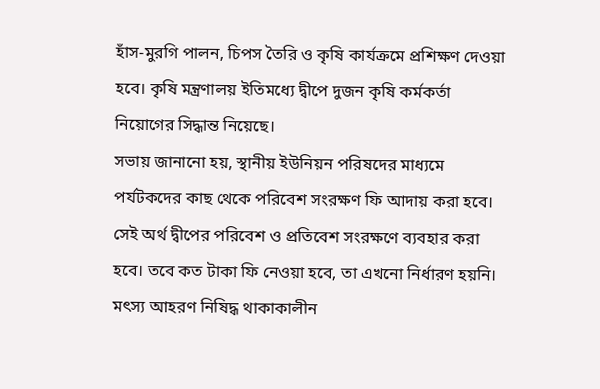হাঁস-মুরগি পালন, চিপস তৈরি ও কৃষি কার্যক্রমে প্রশিক্ষণ দেওয়া হবে। কৃষি মন্ত্রণালয় ইতিমধ্যে দ্বীপে দুজন কৃষি কর্মকর্তা নিয়োগের সিদ্ধান্ত নিয়েছে।
সভায় জানানো হয়, স্থানীয় ইউনিয়ন পরিষদের মাধ্যমে পর্যটকদের কাছ থেকে পরিবেশ সংরক্ষণ ফি আদায় করা হবে। সেই অর্থ দ্বীপের পরিবেশ ও প্রতিবেশ সংরক্ষণে ব্যবহার করা হবে। তবে কত টাকা ফি নেওয়া হবে, তা এখনো নির্ধারণ হয়নি।
মৎস্য আহরণ নিষিদ্ধ থাকাকালীন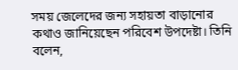সময় জেলেদের জন্য সহায়তা বাড়ানোর কথাও জানিয়েছেন পরিবেশ উপদেষ্টা। তিনি বলেন,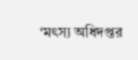‘মৎস্য অধিদপ্তর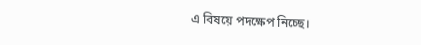এ বিষয়ে পদক্ষেপ নিচ্ছে।